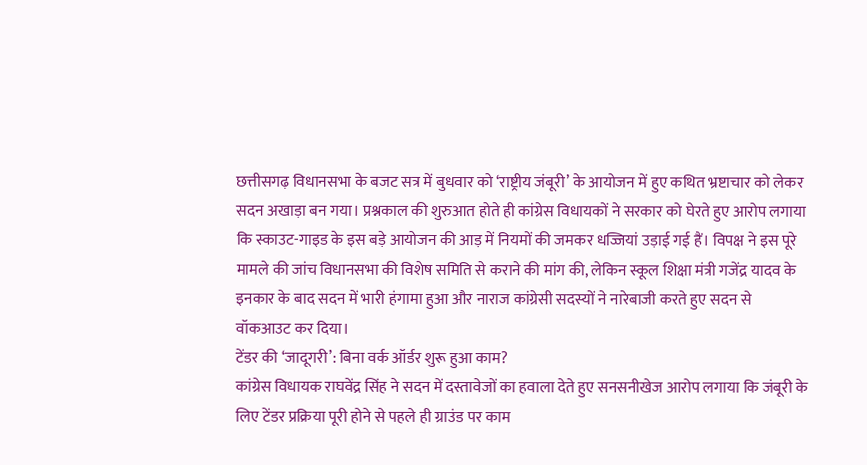छत्तीसगढ़ विधानसभा के बजट सत्र में बुधवार को ‘राष्ट्रीय जंबूरी’ के आयोजन में हुए कथित भ्रष्टाचार को लेकर सदन अखाड़ा बन गया। प्रश्नकाल की शुरुआत होते ही कांग्रेस विधायकों ने सरकार को घेरते हुए आरोप लगाया कि स्काउट-गाइड के इस बड़े आयोजन की आड़ में नियमों की जमकर धज्जियां उड़ाई गई हैं। विपक्ष ने इस पूरे मामले की जांच विधानसभा की विशेष समिति से कराने की मांग की, लेकिन स्कूल शिक्षा मंत्री गजेंद्र यादव के इनकार के बाद सदन में भारी हंगामा हुआ और नाराज कांग्रेसी सदस्यों ने नारेबाजी करते हुए सदन से वॉकआउट कर दिया।
टेंडर की ‘जादूगरी’: बिना वर्क ऑर्डर शुरू हुआ काम?
कांग्रेस विधायक राघवेंद्र सिंह ने सदन में दस्तावेजों का हवाला देते हुए सनसनीखेज आरोप लगाया कि जंबूरी के लिए टेंडर प्रक्रिया पूरी होने से पहले ही ग्राउंड पर काम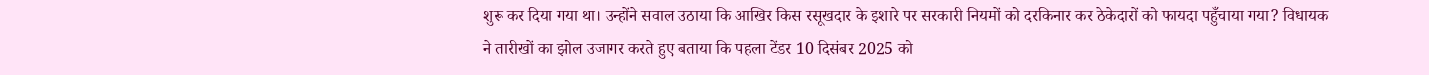शुरू कर दिया गया था। उन्होंने सवाल उठाया कि आखिर किस रसूखदार के इशारे पर सरकारी नियमों को दरकिनार कर ठेकेदारों को फायदा पहुँचाया गया? विधायक ने तारीखों का झोल उजागर करते हुए बताया कि पहला टेंडर 10 दिसंबर 2025 को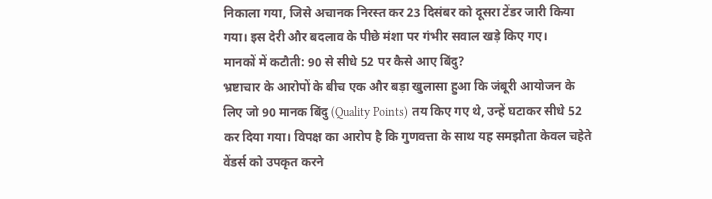निकाला गया, जिसे अचानक निरस्त कर 23 दिसंबर को दूसरा टेंडर जारी किया गया। इस देरी और बदलाव के पीछे मंशा पर गंभीर सवाल खड़े किए गए।
मानकों में कटौती: 90 से सीधे 52 पर कैसे आए बिंदु?
भ्रष्टाचार के आरोपों के बीच एक और बड़ा खुलासा हुआ कि जंबूरी आयोजन के लिए जो 90 मानक बिंदु (Quality Points) तय किए गए थे, उन्हें घटाकर सीधे 52 कर दिया गया। विपक्ष का आरोप है कि गुणवत्ता के साथ यह समझौता केवल चहेते वेंडर्स को उपकृत करने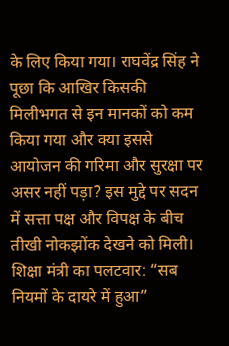के लिए किया गया। राघवेंद्र सिंह ने पूछा कि आखिर किसकी मिलीभगत से इन मानकों को कम किया गया और क्या इससे आयोजन की गरिमा और सुरक्षा पर असर नहीं पड़ा? इस मुद्दे पर सदन में सत्ता पक्ष और विपक्ष के बीच तीखी नोकझोंक देखने को मिली।
शिक्षा मंत्री का पलटवार: “सब नियमों के दायरे में हुआ”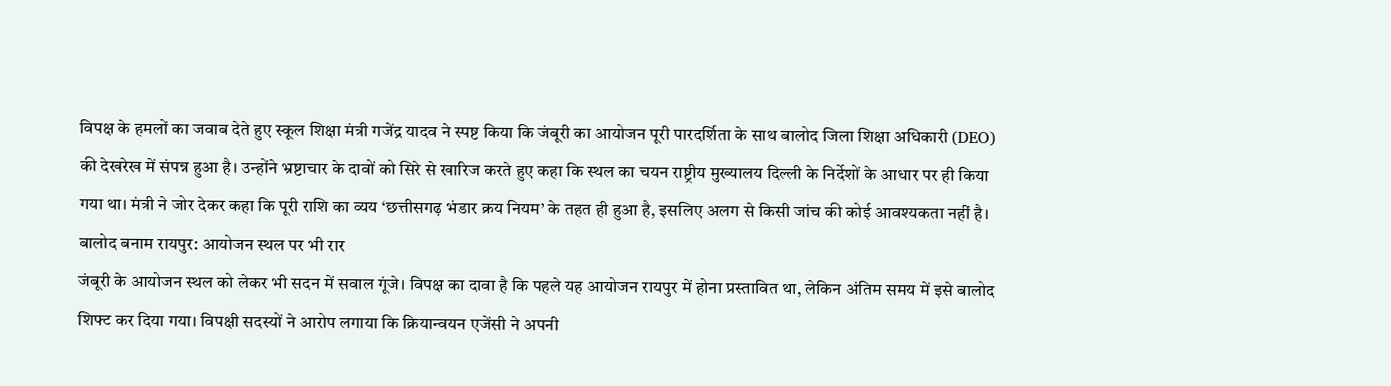विपक्ष के हमलों का जवाब देते हुए स्कूल शिक्षा मंत्री गजेंद्र यादव ने स्पष्ट किया कि जंबूरी का आयोजन पूरी पारदर्शिता के साथ बालोद जिला शिक्षा अधिकारी (DEO) की देखरेख में संपन्न हुआ है। उन्होंने भ्रष्टाचार के दावों को सिरे से खारिज करते हुए कहा कि स्थल का चयन राष्ट्रीय मुख्यालय दिल्ली के निर्देशों के आधार पर ही किया गया था। मंत्री ने जोर देकर कहा कि पूरी राशि का व्यय ‘छत्तीसगढ़ भंडार क्रय नियम’ के तहत ही हुआ है, इसलिए अलग से किसी जांच की कोई आवश्यकता नहीं है।
बालोद बनाम रायपुर: आयोजन स्थल पर भी रार
जंबूरी के आयोजन स्थल को लेकर भी सदन में सवाल गूंजे। विपक्ष का दावा है कि पहले यह आयोजन रायपुर में होना प्रस्तावित था, लेकिन अंतिम समय में इसे बालोद शिफ्ट कर दिया गया। विपक्षी सदस्यों ने आरोप लगाया कि क्रियान्वयन एजेंसी ने अपनी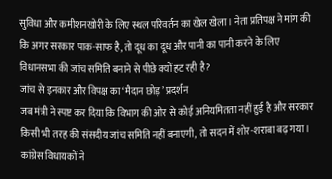सुविधा और कमीशनखोरी के लिए स्थल परिवर्तन का खेल खेला। नेता प्रतिपक्ष ने मांग की कि अगर सरकार पाक-साफ है, तो दूध का दूध और पानी का पानी करने के लिए विधानसभा की जांच समिति बनाने से पीछे क्यों हट रही है?
जांच से इनकार और विपक्ष का ‘मैदान छोड़’ प्रदर्शन
जब मंत्री ने स्पष्ट कर दिया कि विभाग की ओर से कोई अनियमितता नहीं हुई है और सरकार किसी भी तरह की संसदीय जांच समिति नहीं बनाएगी, तो सदन में शोर-शराबा बढ़ गया। कांग्रेस विधायकों ने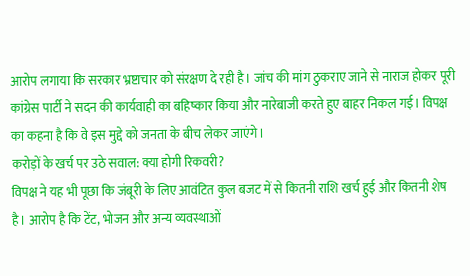आरोप लगाया कि सरकार भ्रष्टाचार को संरक्षण दे रही है। जांच की मांग ठुकराए जाने से नाराज होकर पूरी कांग्रेस पार्टी ने सदन की कार्यवाही का बहिष्कार किया और नारेबाजी करते हुए बाहर निकल गई। विपक्ष का कहना है कि वे इस मुद्दे को जनता के बीच लेकर जाएंगे।
करोड़ों के खर्च पर उठे सवाल: क्या होगी रिकवरी?
विपक्ष ने यह भी पूछा कि जंबूरी के लिए आवंटित कुल बजट में से कितनी राशि खर्च हुई और कितनी शेष है। आरोप है कि टेंट, भोजन और अन्य व्यवस्थाओं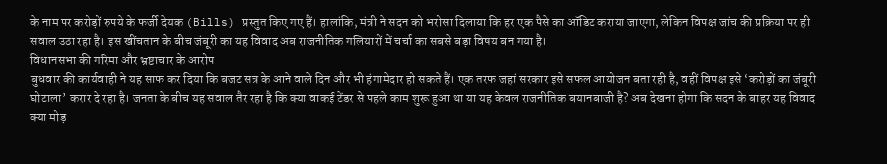के नाम पर करोड़ों रुपये के फर्जी देयक (Bills) प्रस्तुत किए गए हैं। हालांकि, मंत्री ने सदन को भरोसा दिलाया कि हर एक पैसे का ऑडिट कराया जाएगा, लेकिन विपक्ष जांच की प्रक्रिया पर ही सवाल उठा रहा है। इस खींचतान के बीच जंबूरी का यह विवाद अब राजनीतिक गलियारों में चर्चा का सबसे बड़ा विषय बन गया है।
विधानसभा की गरिमा और भ्रष्टाचार के आरोप
बुधवार की कार्यवाही ने यह साफ कर दिया कि बजट सत्र के आने वाले दिन और भी हंगामेदार हो सकते हैं। एक तरफ जहां सरकार इसे सफल आयोजन बता रही है, वहीं विपक्ष इसे ‘करोड़ों का जंबूरी घोटाला’ करार दे रहा है। जनता के बीच यह सवाल तैर रहा है कि क्या वाकई टेंडर से पहले काम शुरू हुआ था या यह केवल राजनीतिक बयानबाजी है? अब देखना होगा कि सदन के बाहर यह विवाद क्या मोड़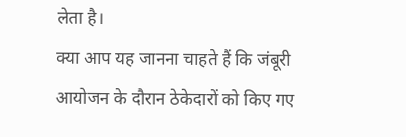लेता है।
क्या आप यह जानना चाहते हैं कि जंबूरी आयोजन के दौरान ठेकेदारों को किए गए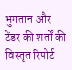भुगतान और टेंडर की शर्तों की विस्तृत रिपोर्ट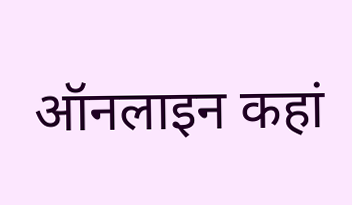ऑनलाइन कहां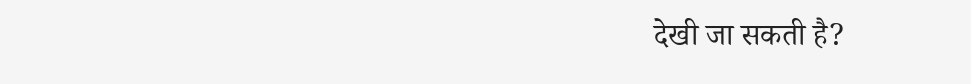देखी जा सकती है?